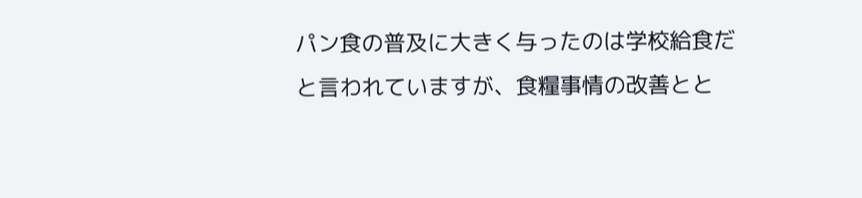パン食の普及に大きく与ったのは学校給食だと言われていますが、食糧事情の改善とと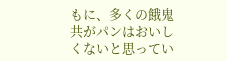もに、多くの餓鬼共がパンはおいしくないと思ってい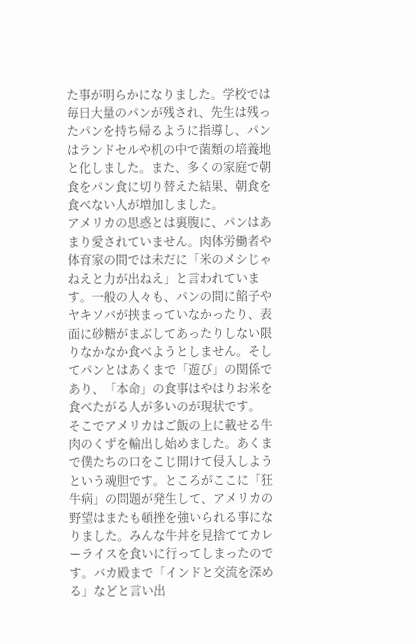た事が明らかになりました。学校では毎日大量のパンが残され、先生は残ったパンを持ち帰るように指導し、パンはランドセルや机の中で菌類の培養地と化しました。また、多くの家庭で朝食をパン食に切り替えた結果、朝食を食べない人が増加しました。
アメリカの思惑とは裏腹に、パンはあまり愛されていません。肉体労働者や体育家の間では未だに「米のメシじゃねえと力が出ねえ」と言われています。一般の人々も、パンの間に餡子やヤキソバが挟まっていなかったり、表面に砂糖がまぶしてあったりしない限りなかなか食べようとしません。そしてパンとはあくまで「遊び」の関係であり、「本命」の食事はやはりお米を食べたがる人が多いのが現状です。
そこでアメリカはご飯の上に載せる牛肉のくずを輸出し始めました。あくまで僕たちの口をこじ開けて侵入しようという魂胆です。ところがここに「狂牛病」の問題が発生して、アメリカの野望はまたも頓挫を強いられる事になりました。みんな牛丼を見捨ててカレーライスを食いに行ってしまったのです。バカ殿まで「インドと交流を深める」などと言い出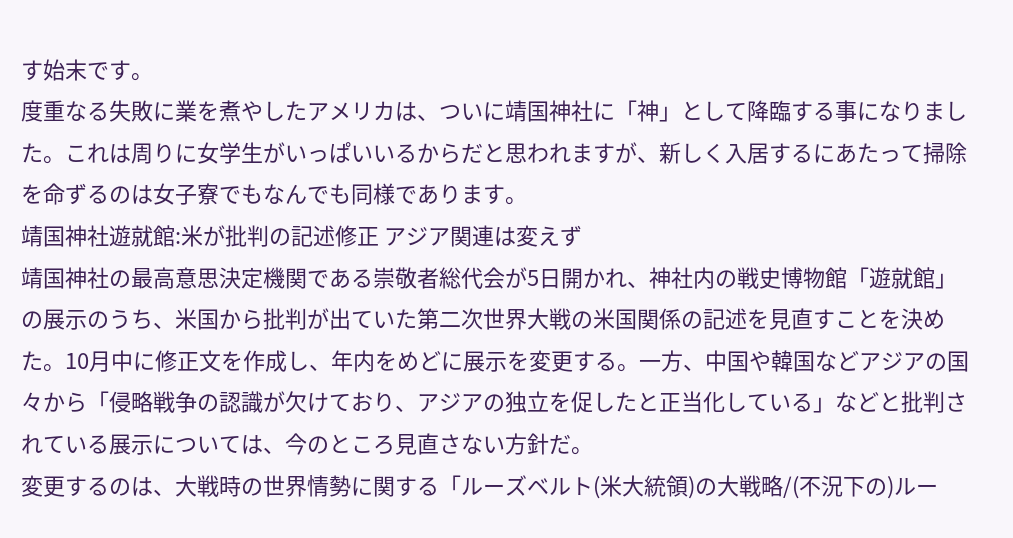す始末です。
度重なる失敗に業を煮やしたアメリカは、ついに靖国神社に「神」として降臨する事になりました。これは周りに女学生がいっぱいいるからだと思われますが、新しく入居するにあたって掃除を命ずるのは女子寮でもなんでも同様であります。
靖国神社遊就館:米が批判の記述修正 アジア関連は変えず
靖国神社の最高意思決定機関である崇敬者総代会が5日開かれ、神社内の戦史博物館「遊就館」の展示のうち、米国から批判が出ていた第二次世界大戦の米国関係の記述を見直すことを決めた。10月中に修正文を作成し、年内をめどに展示を変更する。一方、中国や韓国などアジアの国々から「侵略戦争の認識が欠けており、アジアの独立を促したと正当化している」などと批判されている展示については、今のところ見直さない方針だ。
変更するのは、大戦時の世界情勢に関する「ルーズベルト(米大統領)の大戦略/(不況下の)ルー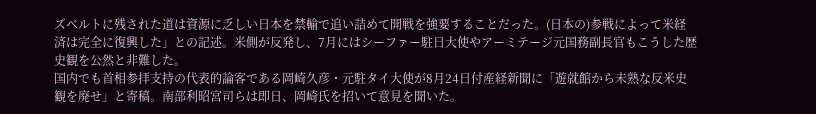ズベルトに残された道は資源に乏しい日本を禁輸で追い詰めて開戦を強要することだった。(日本の)参戦によって米経済は完全に復興した」との記述。米側が反発し、7月にはシーファー駐日大使やアーミテージ元国務副長官もこうした歴史観を公然と非難した。
国内でも首相参拝支持の代表的論客である岡崎久彦・元駐タイ大使が8月24日付産経新聞に「遊就館から未熟な反米史観を廃せ」と寄稿。南部利昭宮司らは即日、岡崎氏を招いて意見を聞いた。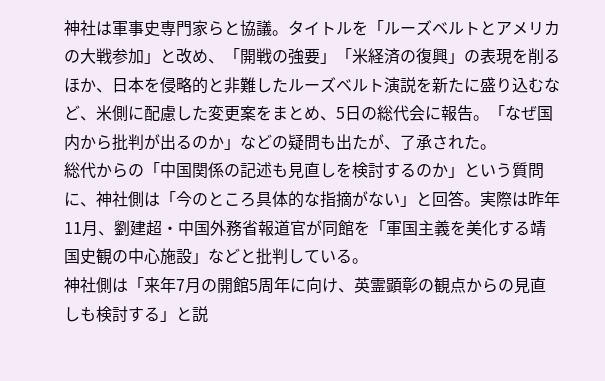神社は軍事史専門家らと協議。タイトルを「ルーズベルトとアメリカの大戦参加」と改め、「開戦の強要」「米経済の復興」の表現を削るほか、日本を侵略的と非難したルーズベルト演説を新たに盛り込むなど、米側に配慮した変更案をまとめ、5日の総代会に報告。「なぜ国内から批判が出るのか」などの疑問も出たが、了承された。
総代からの「中国関係の記述も見直しを検討するのか」という質問に、神社側は「今のところ具体的な指摘がない」と回答。実際は昨年11月、劉建超・中国外務省報道官が同館を「軍国主義を美化する靖国史観の中心施設」などと批判している。
神社側は「来年7月の開館5周年に向け、英霊顕彰の観点からの見直しも検討する」と説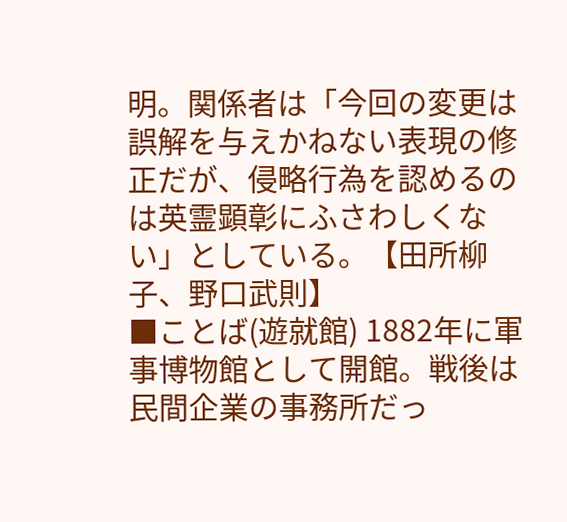明。関係者は「今回の変更は誤解を与えかねない表現の修正だが、侵略行為を認めるのは英霊顕彰にふさわしくない」としている。【田所柳子、野口武則】
■ことば(遊就館) 1882年に軍事博物館として開館。戦後は民間企業の事務所だっ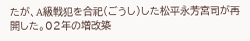たが、A級戦犯を合祀(ごうし)した松平永芳宮司が再開した。02年の増改築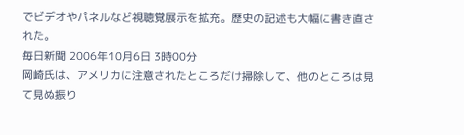でビデオやパネルなど視聴覚展示を拡充。歴史の記述も大幅に書き直された。
毎日新聞 2006年10月6日 3時00分
岡崎氏は、アメリカに注意されたところだけ掃除して、他のところは見て見ぬ振り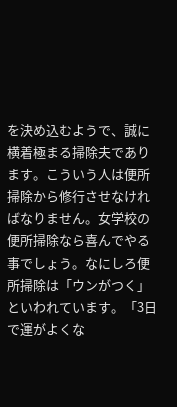を決め込むようで、誠に横着極まる掃除夫であります。こういう人は便所掃除から修行させなければなりません。女学校の便所掃除なら喜んでやる事でしょう。なにしろ便所掃除は「ウンがつく」といわれています。「3日で運がよくな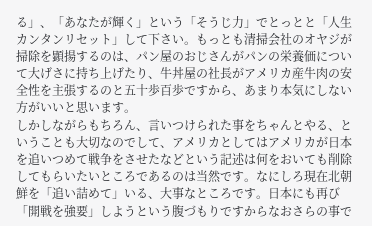る」、「あなたが輝く」という「そうじ力」でとっとと「人生カンタンリセット」して下さい。もっとも清掃会社のオヤジが掃除を顕揚するのは、パン屋のおじさんがパンの栄養価について大げさに持ち上げたり、牛丼屋の社長がアメリカ産牛肉の安全性を主張するのと五十歩百歩ですから、あまり本気にしない方がいいと思います。
しかしながらもちろん、言いつけられた事をちゃんとやる、ということも大切なのでして、アメリカとしてはアメリカが日本を追いつめて戦争をさせたなどという記述は何をおいても削除してもらいたいところであるのは当然です。なにしろ現在北朝鮮を「追い詰めて」いる、大事なところです。日本にも再び「開戦を強要」しようという腹づもりですからなおさらの事で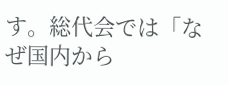す。総代会では「なぜ国内から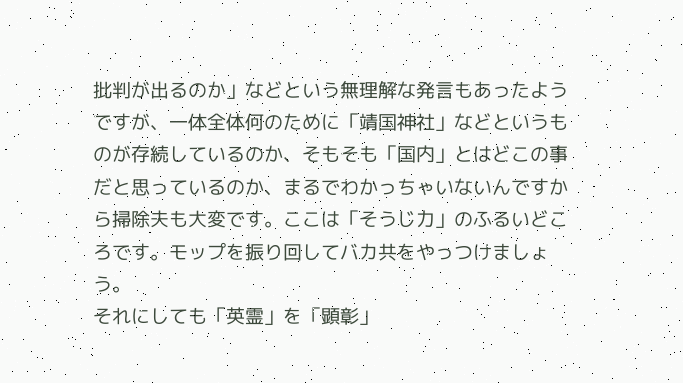批判が出るのか」などという無理解な発言もあったようですが、一体全体何のために「靖国神社」などというものが存続しているのか、そもそも「国内」とはどこの事だと思っているのか、まるでわかっちゃいないんですから掃除夫も大変です。ここは「そうじ力」のふるいどころです。モップを振り回してバカ共をやっつけましょう。
それにしても「英霊」を「顕彰」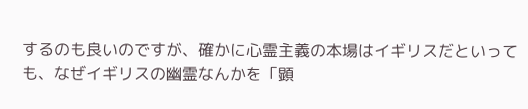するのも良いのですが、確かに心霊主義の本場はイギリスだといっても、なぜイギリスの幽霊なんかを「顕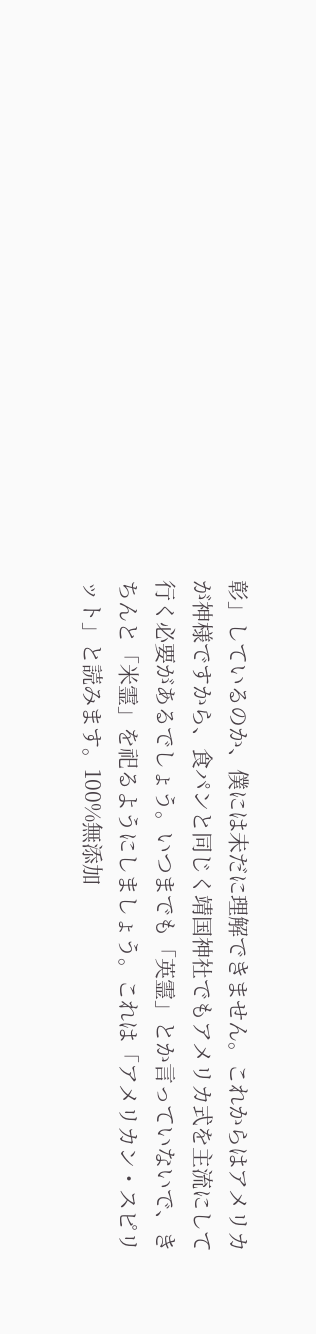彰」しているのか、僕には未だに理解できません。これからはアメリカが神様ですから、食パンと同じく靖国神社でもアメリカ式を主流にして行く必要があるでしょう。いつまでも「英霊」とか言っていないで、きちんと「米霊」を祀るようにしましょう。これは「アメリカン・スピリット」と読みます。100%無添加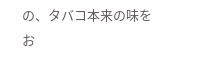の、タバコ本来の味をお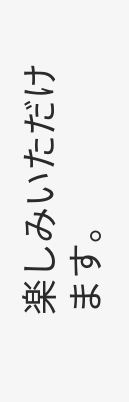楽しみいただけます。